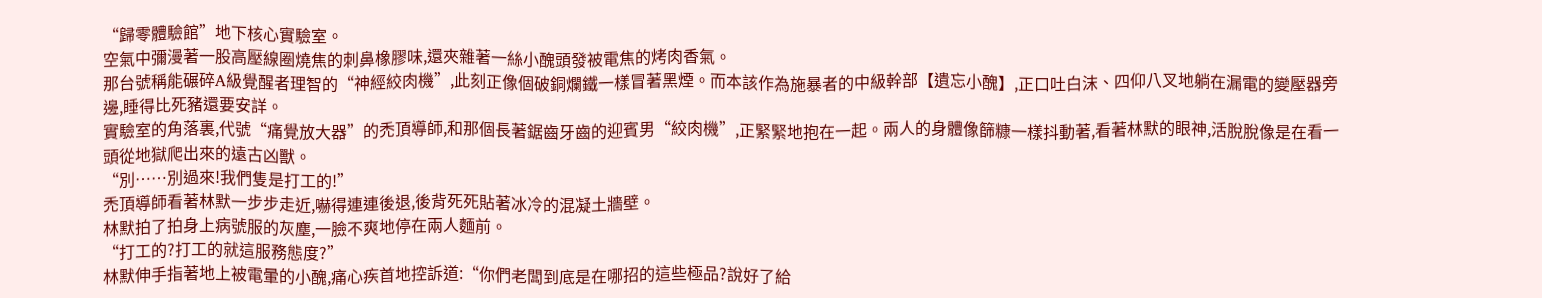“歸零體驗館”地下核心實驗室。
空氣中彌漫著一股高壓線圈燒焦的刺鼻橡膠味,還夾雜著一絲小醜頭發被電焦的烤肉香氣。
那台號稱能碾碎A級覺醒者理智的“神經絞肉機”,此刻正像個破銅爛鐵一樣冒著黑煙。而本該作為施暴者的中級幹部【遺忘小醜】,正口吐白沫、四仰八叉地躺在漏電的變壓器旁邊,睡得比死豬還要安詳。
實驗室的角落裏,代號“痛覺放大器”的禿頂導師,和那個長著鋸齒牙齒的迎賓男“絞肉機”,正緊緊地抱在一起。兩人的身體像篩糠一樣抖動著,看著林默的眼神,活脫脫像是在看一頭從地獄爬出來的遠古凶獸。
“別……別過來!我們隻是打工的!”
禿頂導師看著林默一步步走近,嚇得連連後退,後背死死貼著冰冷的混凝土牆壁。
林默拍了拍身上病號服的灰塵,一臉不爽地停在兩人麵前。
“打工的?打工的就這服務態度?”
林默伸手指著地上被電暈的小醜,痛心疾首地控訴道:“你們老闆到底是在哪招的這些極品?說好了給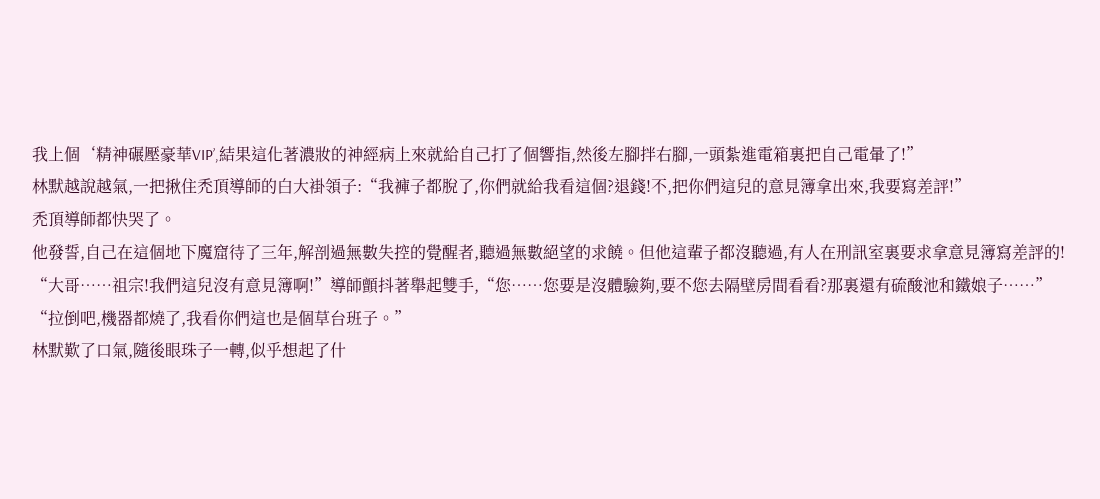我上個‘精神碾壓豪華VIP’,結果這化著濃妝的神經病上來就給自己打了個響指,然後左腳拌右腳,一頭紮進電箱裏把自己電暈了!”
林默越說越氣,一把揪住禿頂導師的白大褂領子:“我褲子都脫了,你們就給我看這個?退錢!不,把你們這兒的意見簿拿出來,我要寫差評!”
禿頂導師都快哭了。
他發誓,自己在這個地下魔窟待了三年,解剖過無數失控的覺醒者,聽過無數絕望的求饒。但他這輩子都沒聽過,有人在刑訊室裏要求拿意見簿寫差評的!
“大哥……祖宗!我們這兒沒有意見簿啊!”導師顫抖著舉起雙手,“您……您要是沒體驗夠,要不您去隔壁房間看看?那裏還有硫酸池和鐵娘子……”
“拉倒吧,機器都燒了,我看你們這也是個草台班子。”
林默歎了口氣,隨後眼珠子一轉,似乎想起了什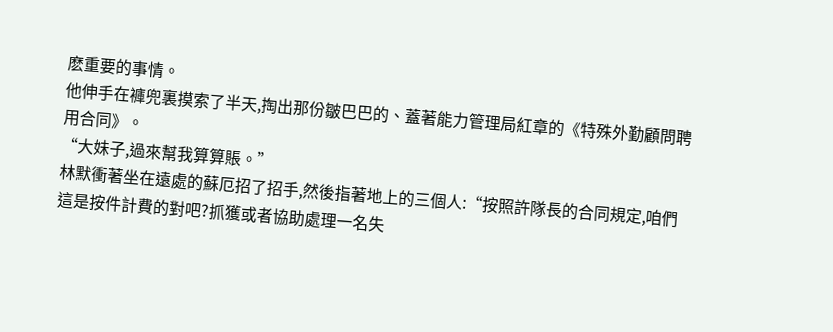麽重要的事情。
他伸手在褲兜裏摸索了半天,掏出那份皺巴巴的、蓋著能力管理局紅章的《特殊外勤顧問聘用合同》。
“大妹子,過來幫我算算賬。”
林默衝著坐在遠處的蘇厄招了招手,然後指著地上的三個人:“按照許隊長的合同規定,咱們這是按件計費的對吧?抓獲或者協助處理一名失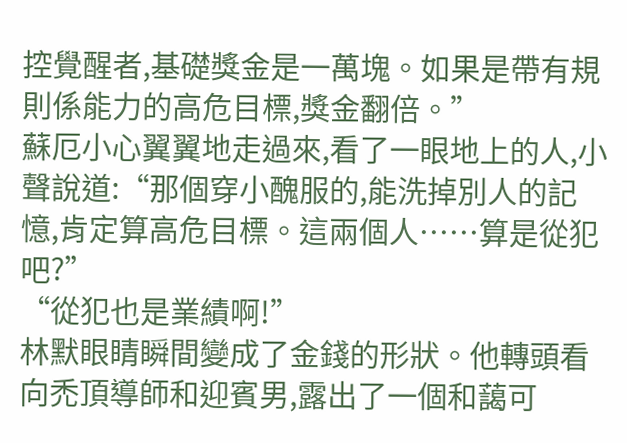控覺醒者,基礎獎金是一萬塊。如果是帶有規則係能力的高危目標,獎金翻倍。”
蘇厄小心翼翼地走過來,看了一眼地上的人,小聲說道:“那個穿小醜服的,能洗掉別人的記憶,肯定算高危目標。這兩個人……算是從犯吧?”
“從犯也是業績啊!”
林默眼睛瞬間變成了金錢的形狀。他轉頭看向禿頂導師和迎賓男,露出了一個和藹可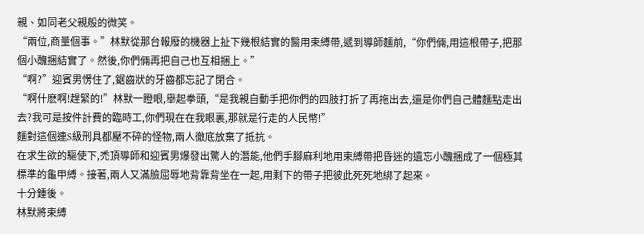親、如同老父親般的微笑。
“兩位,商量個事。”林默從那台報廢的機器上扯下幾根結實的醫用束縛帶,遞到導師麵前,“你們倆,用這根帶子,把那個小醜捆結實了。然後,你們倆再把自己也互相捆上。”
“啊?”迎賓男愣住了,鋸齒狀的牙齒都忘記了閉合。
“啊什麽啊!趕緊的!”林默一瞪眼,舉起拳頭,“是我親自動手把你們的四肢打折了再拖出去,還是你們自己體麵點走出去?我可是按件計費的臨時工,你們現在在我眼裏,那就是行走的人民幣!”
麵對這個連S級刑具都壓不碎的怪物,兩人徹底放棄了抵抗。
在求生欲的驅使下,禿頂導師和迎賓男爆發出驚人的潛能,他們手腳麻利地用束縛帶把昏迷的遺忘小醜捆成了一個極其標準的龜甲縛。接著,兩人又滿臉屈辱地背靠背坐在一起,用剩下的帶子把彼此死死地綁了起來。
十分鍾後。
林默將束縛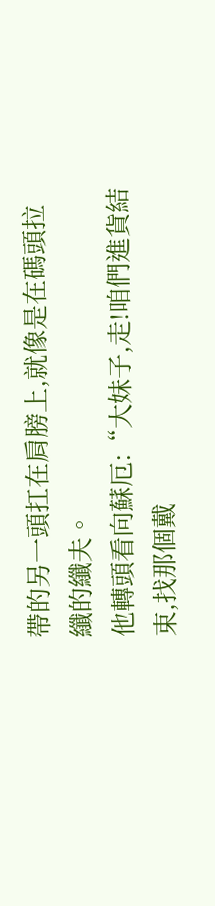帶的另一頭扛在肩膀上,就像是在碼頭拉纖的纖夫。
他轉頭看向蘇厄:“大妹子,走!咱們進貨結束,找那個戴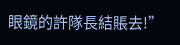眼鏡的許隊長結賬去!”